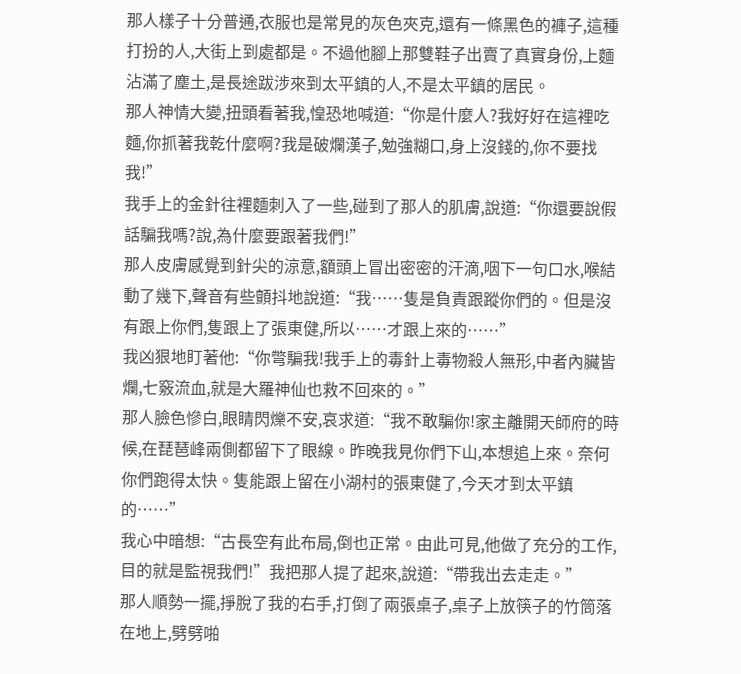那人樣子十分普通,衣服也是常見的灰色夾克,還有一條黑色的褲子,這種打扮的人,大街上到處都是。不過他腳上那雙鞋子出賣了真實身份,上麵沾滿了塵土,是長途跋涉來到太平鎮的人,不是太平鎮的居民。
那人神情大變,扭頭看著我,惶恐地喊道:“你是什麼人?我好好在這裡吃麵,你抓著我乾什麼啊?我是破爛漢子,勉強糊口,身上沒錢的,你不要找我!”
我手上的金針往裡麵刺入了一些,碰到了那人的肌膚,說道:“你還要說假話騙我嗎?說,為什麼要跟著我們!”
那人皮膚感覺到針尖的涼意,額頭上冒出密密的汗滴,咽下一句口水,喉結動了幾下,聲音有些顫抖地說道:“我……隻是負責跟蹤你們的。但是沒有跟上你們,隻跟上了張東健,所以……才跟上來的……”
我凶狠地盯著他:“你彆騙我!我手上的毒針上毒物殺人無形,中者內臟皆爛,七竅流血,就是大羅神仙也救不回來的。”
那人臉色慘白,眼睛閃爍不安,哀求道:“我不敢騙你!家主離開天師府的時候,在琵琶峰兩側都留下了眼線。昨晚我見你們下山,本想追上來。奈何你們跑得太快。隻能跟上留在小湖村的張東健了,今天才到太平鎮的……”
我心中暗想:“古長空有此布局,倒也正常。由此可見,他做了充分的工作,目的就是監視我們!”我把那人提了起來,說道:“帶我出去走走。”
那人順勢一擺,掙脫了我的右手,打倒了兩張桌子,桌子上放筷子的竹筒落在地上,劈劈啪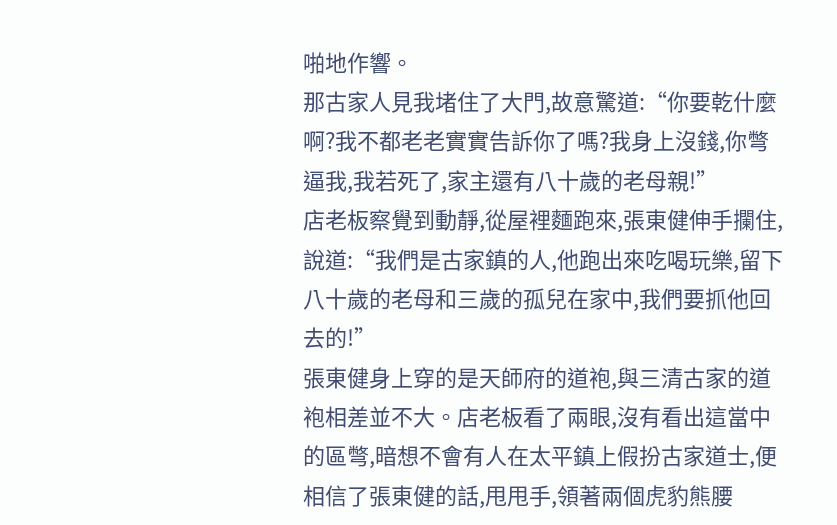啪地作響。
那古家人見我堵住了大門,故意驚道:“你要乾什麼啊?我不都老老實實告訴你了嗎?我身上沒錢,你彆逼我,我若死了,家主還有八十歲的老母親!”
店老板察覺到動靜,從屋裡麵跑來,張東健伸手攔住,說道:“我們是古家鎮的人,他跑出來吃喝玩樂,留下八十歲的老母和三歲的孤兒在家中,我們要抓他回去的!”
張東健身上穿的是天師府的道袍,與三清古家的道袍相差並不大。店老板看了兩眼,沒有看出這當中的區彆,暗想不會有人在太平鎮上假扮古家道士,便相信了張東健的話,甩甩手,領著兩個虎豹熊腰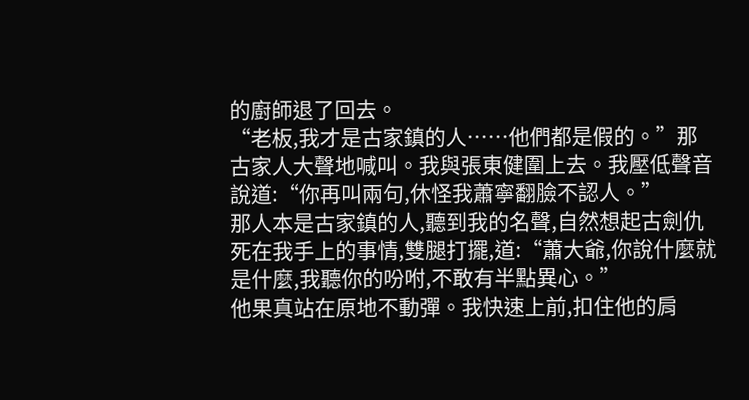的廚師退了回去。
“老板,我才是古家鎮的人……他們都是假的。”那古家人大聲地喊叫。我與張東健圍上去。我壓低聲音說道:“你再叫兩句,休怪我蕭寧翻臉不認人。”
那人本是古家鎮的人,聽到我的名聲,自然想起古劍仇死在我手上的事情,雙腿打擺,道:“蕭大爺,你說什麼就是什麼,我聽你的吩咐,不敢有半點異心。”
他果真站在原地不動彈。我快速上前,扣住他的肩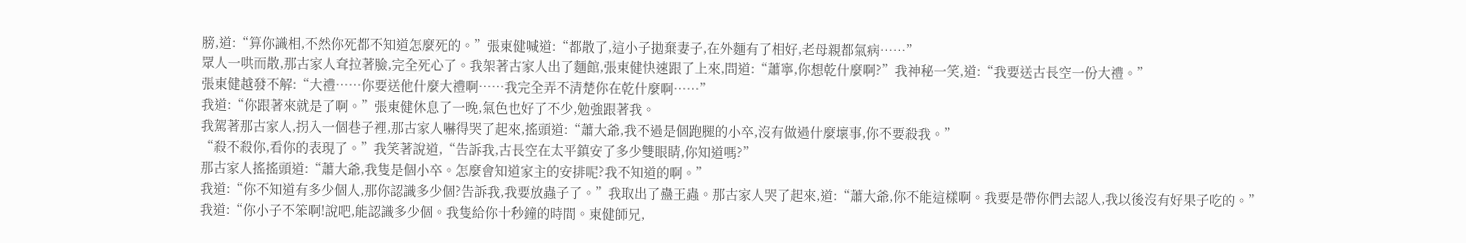膀,道:“算你識相,不然你死都不知道怎麼死的。”張東健喊道:“都散了,這小子拋棄妻子,在外麵有了相好,老母親都氣病……”
眾人一哄而散,那古家人耷拉著臉,完全死心了。我架著古家人出了麵館,張東健快速跟了上來,問道:“蕭寧,你想乾什麼啊?”我神秘一笑,道:“我要送古長空一份大禮。”
張東健越發不解:“大禮……你要送他什麼大禮啊……我完全弄不清楚你在乾什麼啊……”
我道:“你跟著來就是了啊。”張東健休息了一晚,氣色也好了不少,勉強跟著我。
我駕著那古家人,拐入一個巷子裡,那古家人嚇得哭了起來,搖頭道:“蕭大爺,我不過是個跑腿的小卒,沒有做過什麼壞事,你不要殺我。”
“殺不殺你,看你的表現了。”我笑著說道,“告訴我,古長空在太平鎮安了多少雙眼睛,你知道嗎?”
那古家人搖搖頭道:“蕭大爺,我隻是個小卒。怎麼會知道家主的安排呢?我不知道的啊。”
我道:“你不知道有多少個人,那你認識多少個?告訴我,我要放蟲子了。”我取出了蠱王蟲。那古家人哭了起來,道:“蕭大爺,你不能這樣啊。我要是帶你們去認人,我以後沒有好果子吃的。”
我道:“你小子不笨啊!說吧,能認識多少個。我隻給你十秒鐘的時間。東健師兄,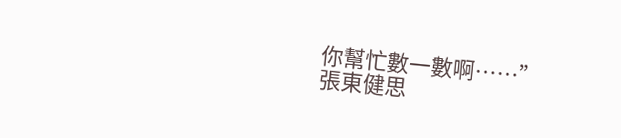你幫忙數一數啊……”
張東健思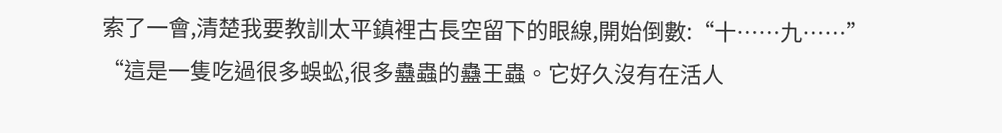索了一會,清楚我要教訓太平鎮裡古長空留下的眼線,開始倒數:“十……九……”
“這是一隻吃過很多蜈蚣,很多蠱蟲的蠱王蟲。它好久沒有在活人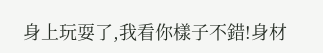身上玩耍了,我看你樣子不錯!身材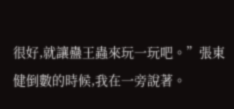很好,就讓蠱王蟲來玩一玩吧。”張東健倒數的時候,我在一旁說著。